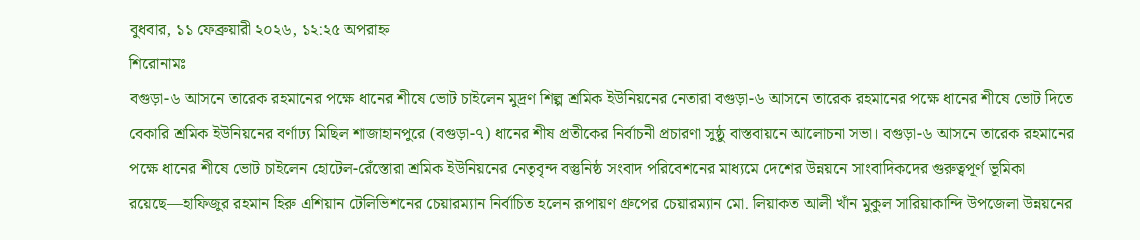বুধবার, ১১ ফেব্রুয়ারী ২০২৬, ১২:২৫ অপরাহ্ন
শিরোনামঃ
বগুড়া-৬ আসনে তারেক রহমানের পক্ষে ধানের শীষে ভোট চাইলেন মুদ্রণ শিল্প শ্রমিক ইউনিয়নের নেতারা বগুড়া-৬ আসনে তারেক রহমানের পক্ষে ধানের শীষে ভোট দিতে বেকারি শ্রমিক ইউনিয়নের বর্ণাঢ্য মিছিল শাজাহানপুরে (বগুড়া-৭) ধানের শীষ প্রতীকের নির্বাচনী প্রচারণা সুষ্ঠু বাস্তবায়নে আলোচনা সভা। বগুড়া-৬ আসনে তারেক রহমানের পক্ষে ধানের শীষে ভোট চাইলেন হোটেল-রেঁস্তোরা শ্রমিক ইউনিয়নের নেতৃবৃন্দ বস্তুনিষ্ঠ সংবাদ পরিবেশনের মাধ্যমে দেশের উন্নয়নে সাংবাদিকদের গুরুত্বপূর্ণ ভূমিকা রয়েছে—হাফিজুর রহমান হিরু এশিয়ান টেলিভিশনের চেয়ারম্যান নির্বাচিত হলেন রূপায়ণ গ্রুপের চেয়ারম্যান মো. লিয়াকত আলী খাঁন মুকুল সারিয়াকান্দি উপজেলা উন্নয়নের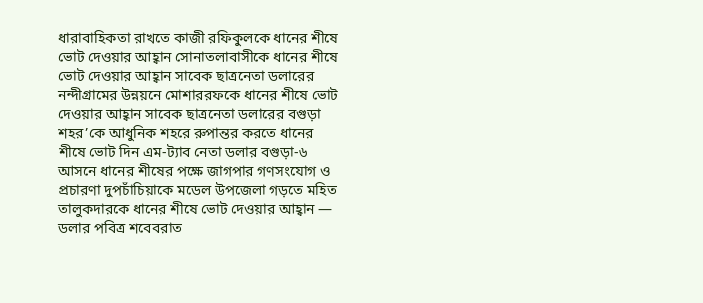ধারাবাহিকতা রাখতে কাজী রফিকুলকে ধানের শীষে ভোট দেওয়ার আহ্বান সোনাতলাবাসীকে ধানের শীষে ভোট দেওয়ার আহ্বান সাবেক ছাত্রনেতা ডলারের নন্দীগ্রামের উন্নয়নে মোশাররফকে ধানের শীষে ভোট দেওয়ার আহ্বান সাবেক ছাত্রনেতা ডলারের বগুড়া শহর’কে আধুনিক শহরে রুপান্তর করতে ধানের শীষে ভোট দিন এম-ট্যাব নেতা ডলার বগুড়া-৬ আসনে ধানের শীষের পক্ষে জাগপার গণসংযোগ ও প্রচারণা দুপচাঁচিয়াকে মডেল উপজেলা গড়তে মহিত তালুকদারকে ধানের শীষে ভোট দেওয়ার আহ্বান — ডলার পবিত্র শবেবরাত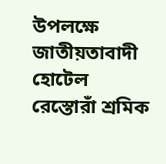উপলক্ষে জাতীয়তাবাদী হোটেল রেস্তোরাঁ শ্রমিক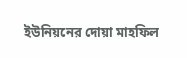ইউনিয়নের দোয়া মাহফিল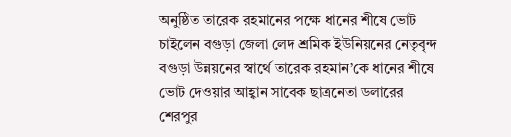অনুষ্ঠিত তারেক রহমানের পক্ষে ধানের শীষে ভোট চাইলেন বগুড়া জেলা লেদ শ্রমিক ইউনিয়নের নেতৃবৃন্দ বগুড়া উন্নয়নের স্বার্থে তারেক রহমান’কে ধানের শীষে ভোট দেওয়ার আহ্বান সাবেক ছাত্রনেতা ডলারের শেরপুর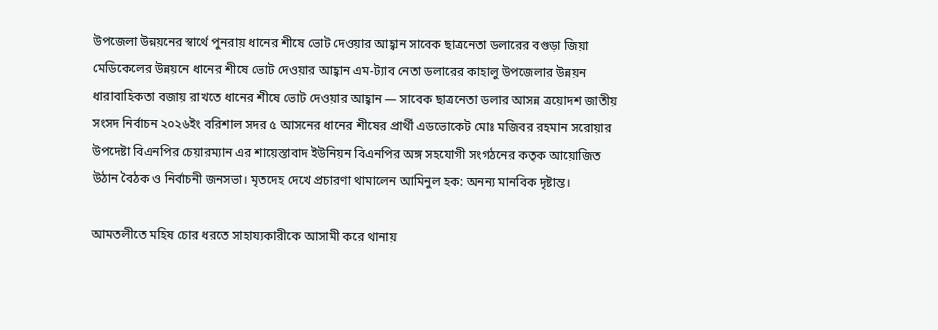উপজেলা উন্নয়নের স্বার্থে পুনরায় ধানের শীষে ভোট দেওয়ার আহ্বান সাবেক ছাত্রনেতা ডলারের বগুড়া জিয়া মেডিকেলের উন্নয়নে ধানের শীষে ভোট দেওয়ার আহ্বান এম-ট্যাব নেতা ডলারের কাহালু উপজেলার উন্নয়ন ধারাবাহিকতা বজায় রাখতে ধানের শীষে ভোট দেওয়ার আহ্বান — সাবেক ছাত্রনেতা ডলার আসন্ন ত্রয়োদশ জাতীয় সংসদ নির্বাচন ২০২৬ইং বরিশাল সদর ৫ আসনের ধানের শীষের প্রার্থী এডভোকেট মোঃ মজিবর রহমান সরোয়ার উপদেষ্টা বিএনপির চেয়ারম্যান এর শায়েস্তাবাদ ইউনিয়ন বিএনপির অঙ্গ সহযোগী সংগঠনের কতৃক আয়োজিত উঠান বৈঠক ও নির্বাচনী জনসভা। মৃতদেহ দেখে প্রচারণা থামালেন আমিনুল হক: অনন্য মানবিক দৃষ্টান্ত।

আমতলীতে মহিষ চোর ধরতে সাহায্যকারীকে আসামী করে থানায়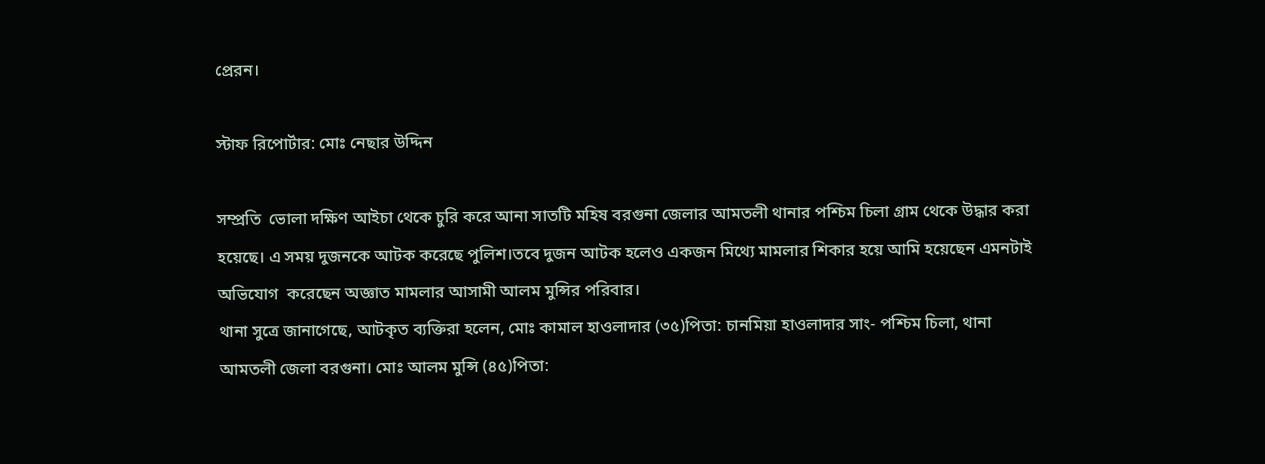প্রেরন।

স্টাফ রিপোর্টার: মোঃ নেছার উদ্দিন

সম্প্রতি  ভোলা দক্ষিণ আইচা থেকে চুরি করে আনা সাতটি মহিষ বরগুনা জেলার আমতলী থানার পশ্চিম চিলা গ্রাম থেকে উদ্ধার করা হয়েছে। এ সময় দুজনকে আটক করেছে পুলিশ।তবে দুজন আটক হলেও একজন মিথ্যে মামলার শিকার হয়ে আমি হয়েছেন এমনটাই অভিযোগ  করেছেন অজ্ঞাত মামলার আসামী আলম মুন্সির পরিবার।
থানা সুত্রে জানাগেছে, আটকৃত ব্যক্তিরা হলেন, মোঃ কামাল হাওলাদার (৩৫)পিতা: চানমিয়া হাওলাদার সাং- পশ্চিম চিলা, থানা আমতলী জেলা বরগুনা। মোঃ আলম মুন্সি (৪৫)পিতা: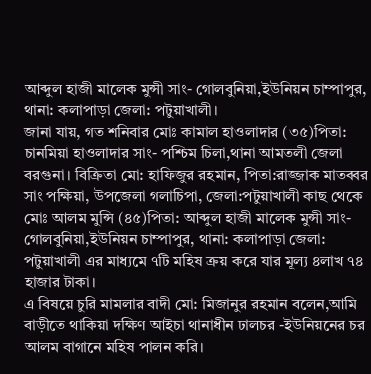আব্দুল হাজী মালেক মুন্সী সাং- গোলবুনিয়া,ইউনিয়ন চাম্পাপুর, থানা: কলাপাড়া জেলা: পটুয়াখালী।
জানা যায়, গত শনিবার মোঃ কামাল হাওলাদার (৩৫)পিতা: চানমিয়া হাওলাদার সাং- পশ্চিম চিলা,থানা আমতলী জেলা বরগুনা। বিক্রিতা মো: হাফিজুর রহমান, পিতা:রাজ্জাক মাতব্বর সাং পক্ষিয়া, উপজেলা গলাচিপা, জেলা:পটুয়াখালী কাছ থেকে মোঃ আলম মুন্সি (৪৫)পিতা: আব্দুল হাজী মালেক মুন্সী সাং- গোলবুনিয়া,ইউনিয়ন চাম্পাপুর, থানা: কলাপাড়া জেলা: পটুয়াখালী এর মাধ্যমে ৭টি মহিষ ক্রয় করে যার মূল্য ৪লাখ ৭৪ হাজার টাকা।
এ বিষয়ে চুরি মামলার বাদী মো: মিজানুর রহমান বলেন,আমি বাড়ীতে থাকিয়া দক্ষিণ আইচা থানাধীন ঢালচর -ইউনিয়নের চর আলম বাগানে মহিষ পালন করি।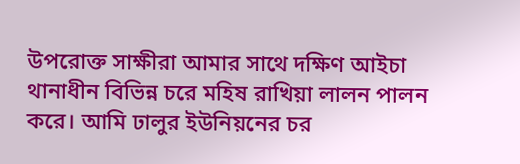উপরোক্ত সাক্ষীরা আমার সাথে দক্ষিণ আইচা থানাধীন বিভিন্ন চরে মহিষ রাখিয়া লালন পালন করে। আমি ঢালুর ইউনিয়নের চর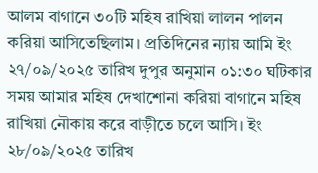আলম বাগানে ৩০টি মহিষ রাখিয়া লালন পালন করিয়া আসিতেছিলাম। প্রতিদিনের ন্যায় আমি ইং ২৭/০৯/২০২৫ তারিখ দুপুর অনুমান ০১:৩০ ঘটিকার সময় আমার মহিষ দেখাশোনা করিয়া বাগানে মহিষ রাখিয়া নৌকায় করে বাড়ীতে চলে আসি। ইং ২৮/০৯/২০২৫ তারিখ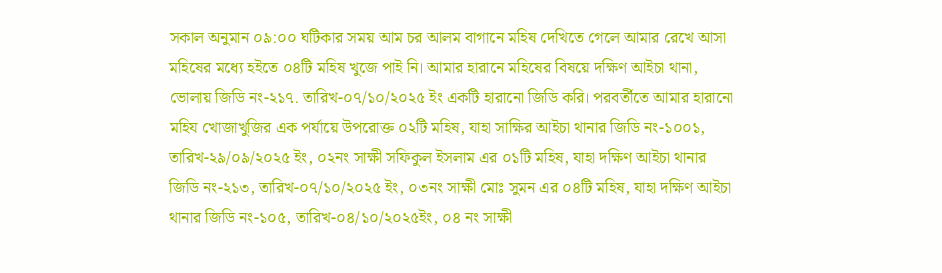সকাল অনুমান ০৯:০০ ঘটিকার সময় আম চর আলম বাগানে মহিষ দেখিতে গেলে আমার রেখে আসা মহিষের মধ্যে হইতে ০৪টি মহিষ খুজে পাই নি। আমার হারানে মহিষের বিষয়ে দক্ষিণ আইচা থানা, ভোলায় জিডি নং-২১৭. তারিখ-০৭/১০/২০২৫ ইং একটি হারানো জিডি করি। পরবর্তীতে আমার হারানো মহিয খোজাখুজির এক পর্যায়ে উপরোক্ত ০২টি মহিষ, যাহা সাক্ষির আইচা থানার জিডি নং-১০০১, তারিখ-২৯/০৯/২০২৫ ইং, ০২নং সাক্ষী সফিকুল ইসলাম এর ০১টি মহিষ, যাহা দক্ষিণ আইচা থানার জিডি নং-২১৩, তারিখ-০৭/১০/২০২৫ ইং, ০৩নং সাক্ষী মোঃ সুমন এর ০৪টি মহিষ, যাহা দক্ষিণ আইচা থানার জিডি নং-১০৫, তারিখ-০৪/১০/২০২৫ইং, ০৪ নং সাক্ষী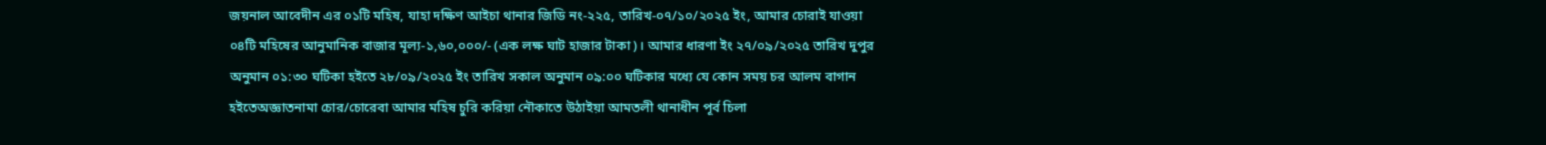জয়নাল আবেদীন এর ০১টি মহিষ, যাহা দক্ষিণ আইচা থানার জিডি নং-২২৫, তারিখ-০৭/১০/২০২৫ ইং, আমার চোরাই যাওয়া ০৪টি মহিষের আনুমানিক বাজার মূল্য-১,৬০,০০০/- (এক লক্ষ ঘাট হাজার টাকা)। আমার ধারণা ইং ২৭/০৯/২০২৫ তারিখ দুপুর অনুমান ০১:৩০ ঘটিকা হইতে ২৮/০৯/২০২৫ ইং তারিখ সকাল অনুমান ০৯:০০ ঘটিকার মধ্যে যে কোন সময় চর আলম বাগান হইতেঅজ্ঞাতনামা চোর/চোরেবা আমার মহিষ চুরি করিয়া নৌকাতে উঠাইয়া আমতলী থানাধীন পূর্ব চিলা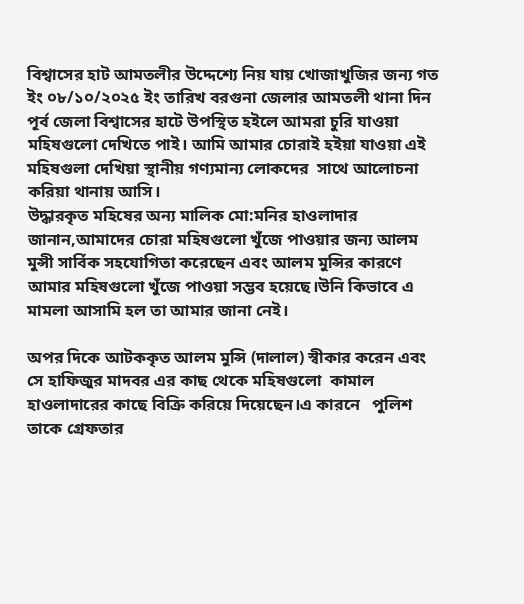বিশ্বাসের হাট আমতলীর উদ্দেশ্যে নিয় যায় খোজাখুজির জন্য গত ইং ০৮/১০/২০২৫ ইং তারিখ বরগুনা জেলার আমতলী থানা দিন পূর্ব জেলা বিশ্বাসের হাটে উপস্থিত হইলে আমরা চুরি যাওয়া মহিষগুলো দেখিতে পাই। আমি আমার চোরাই হইয়া যাওয়া এই মহিষগুলা দেখিয়া স্থানীয় গণ্যমান্য লোকদের  সাথে আলোচনা করিয়া থানায় আসি।
উদ্ধারকৃত মহিষের অন্য মালিক মো:মনির হাওলাদার  জানান,আমাদের চোরা মহিষগুলো খুঁজে পাওয়ার জন্য আলম মুন্সী সার্বিক সহযোগিতা করেছেন এবং আলম মুন্সির কারণে আমার মহিষগুলো খুঁজে পাওয়া সম্ভব হয়েছে।উনি কিভাবে এ মামলা আসামি হল তা আমার জানা নেই।

অপর দিকে আটককৃত আলম মুন্সি (দালাল) স্বীকার করেন এবং  সে হাফিজুর মাদবর এর কাছ থেকে মহিষগুলো  কামাল হাওলাদারের কাছে বিক্রি করিয়ে দিয়েছেন।এ কারনে   পুলিশ তাকে গ্রেফতার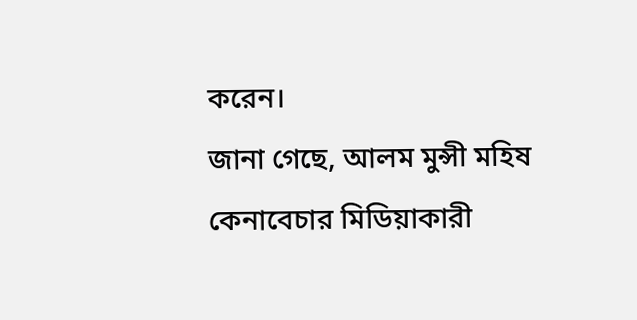করেন।
জানা গেছে, আলম মুন্সী মহিষ কেনাবেচার মিডিয়াকারী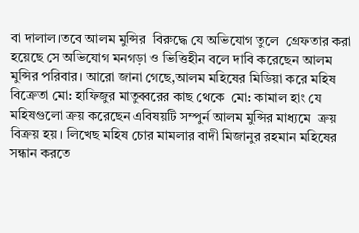বা দালাল।তবে আলম মুন্সির  বিরুদ্ধে যে অভিযোগ তুলে  গ্রেফতার করা হয়েছে সে অভিযোগ মনগড়া ও ভিত্তিহীন বলে দাবি করেছেন আলম মুন্সির পরিবার। আরো জানা গেছে,আলম মহিষের মিডিয়া করে মহিষ বিক্রেতা মো: হাফিজুর মাতুব্বরের কাছ থেকে  মো: কামাল হাং যে মহিষগুলো ক্রয় করেছেন এবিষয়টি সম্পুর্ন আলম মুন্সির মাধ্যমে  ক্রয় বিক্রয় হয়। লিখেছ মহিষ চোর মামলার বাদী মিজানুর রহমান মহিষের সন্ধান করতে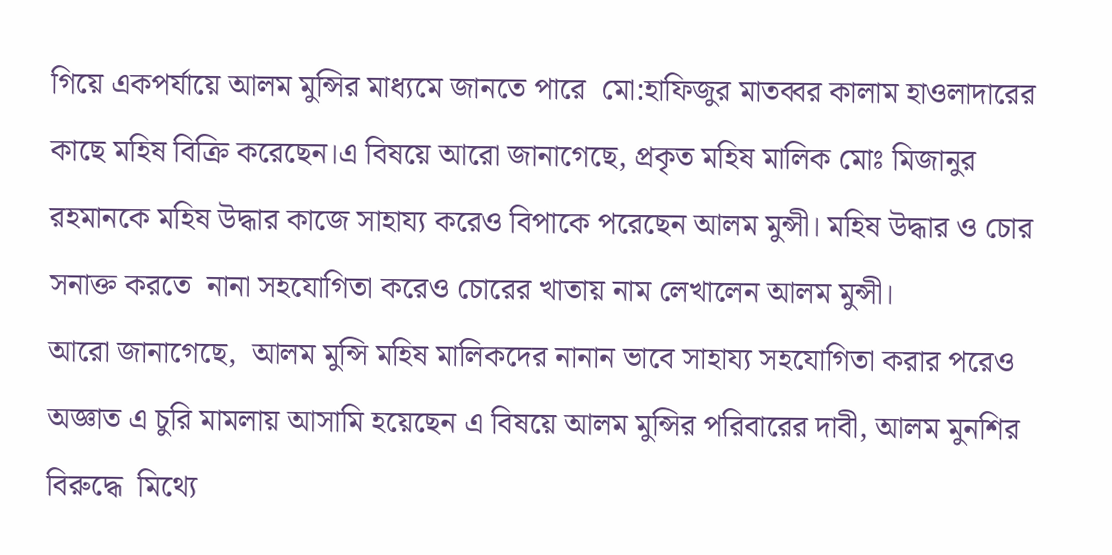গিয়ে একপর্যায়ে আলম মুন্সির মাধ্যমে জানতে পারে  মো:হাফিজুর মাতব্বর কালাম হাওলাদারের কাছে মহিষ বিক্রি করেছেন।এ বিষয়ে আরো জানাগেছে, প্রকৃত মহিষ মালিক মোঃ মিজানুর রহমানকে মহিষ উদ্ধার কাজে সাহায্য করেও বিপাকে পরেছেন আলম মুন্সী। মহিষ উদ্ধার ও চোর সনাক্ত করতে  নানা সহযোগিতা করেও চোরের খাতায় নাম লেখালেন আলম মুন্সী।
আরো জানাগেছে,  আলম মুন্সি মহিষ মালিকদের নানান ভাবে সাহায্য সহযোগিতা করার পরেও অজ্ঞাত এ চুরি মামলায় আসামি হয়েছেন এ বিষয়ে আলম মুন্সির পরিবারের দাবী, আলম মুনশির  বিরুদ্ধে  মিথ্যে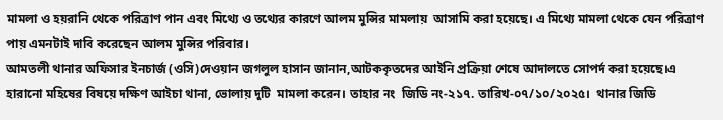মামলা ও হয়রানি থেকে পরিত্রাণ পান এবং মিথ্যে ও তথ্যের কারণে আলম মুন্সির মামলায়  আসামি করা হয়েছে। এ মিথ্যে মামলা থেকে যেন পরিত্রাণ পায় এমনটাই দাবি করেছেন আলম মুন্সির পরিবার।
আমতলী থানার অফিসার ইনচার্জ (ওসি)দেওয়ান জগলুল হাসান জানান,আটককৃতদের আইনি প্রক্রিয়া শেষে আদালতে সোপর্দ করা হয়েছে।এ হারানো মহিষের বিষয়ে দক্ষিণ আইচা থানা, ভোলায় দুটি  মামলা করেন। তাহার নং  জিডি নং-২১৭. তারিখ-০৭/১০/২০২৫।  থানার জিডি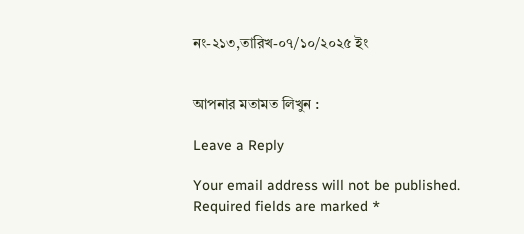নং-২১৩,তারিখ-০৭/১০/২০২৫ ইং


আপনার মতামত লিখুন :

Leave a Reply

Your email address will not be published. Required fields are marked *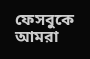ফেসবুকে আমরা